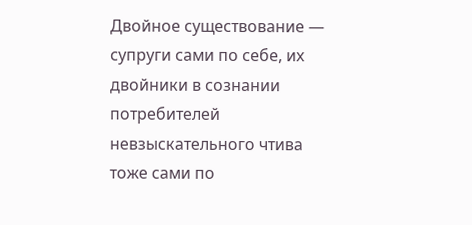Двойное существование — супруги сами по себе, их двойники в сознании потребителей невзыскательного чтива тоже сами по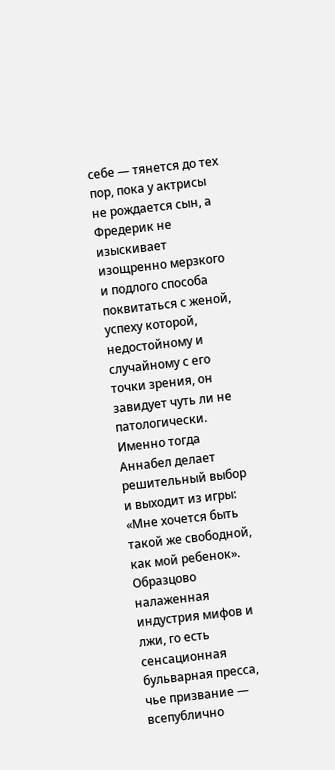себе — тянется до тех пор, пока у актрисы не рождается сын, а Фредерик не изыскивает изощренно мерзкого и подлого способа поквитаться с женой, успеху которой, недостойному и случайному с его точки зрения, он завидует чуть ли не патологически. Именно тогда Аннабел делает решительный выбор и выходит из игры: «Мне хочется быть такой же свободной, как мой ребенок».
Образцово налаженная индустрия мифов и лжи, го есть сенсационная бульварная пресса, чье призвание — всепублично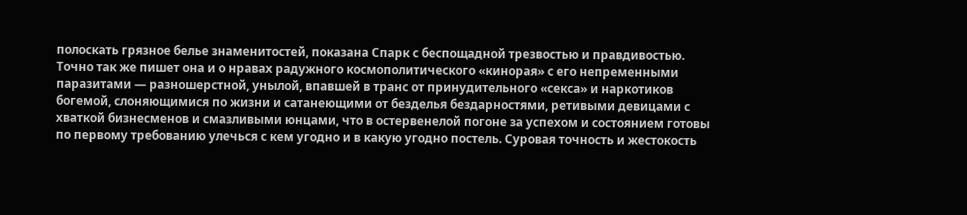полоскать грязное белье знаменитостей, показана Спарк с беспощадной трезвостью и правдивостью. Точно так же пишет она и о нравах радужного космополитического «кинорая» с его непременными паразитами — разношерстной, унылой, впавшей в транс от принудительного «секса» и наркотиков богемой, слоняющимися по жизни и сатанеющими от безделья бездарностями, ретивыми девицами с хваткой бизнесменов и смазливыми юнцами, что в остервенелой погоне за успехом и состоянием готовы по первому требованию улечься с кем угодно и в какую угодно постель. Суровая точность и жестокость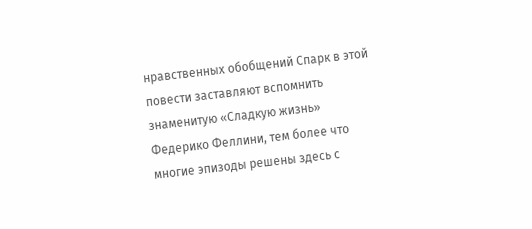нравственных обобщений Спарк в этой повести заставляют вспомнить знаменитую «Сладкую жизнь» Федерико Феллини, тем более что многие эпизоды решены здесь с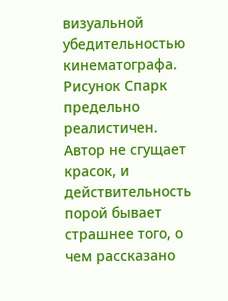визуальной убедительностью кинематографа. Рисунок Спарк предельно реалистичен. Автор не сгущает красок, и действительность порой бывает страшнее того, о чем рассказано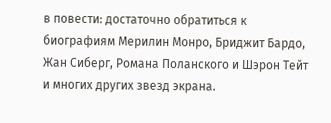в повести: достаточно обратиться к биографиям Мерилин Монро, Бриджит Бардо, Жан Сиберг, Романа Поланского и Шэрон Тейт и многих других звезд экрана.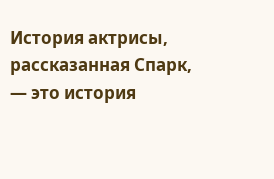История актрисы, рассказанная Спарк, — это история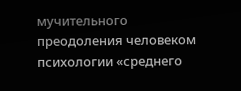мучительного преодоления человеком психологии «среднего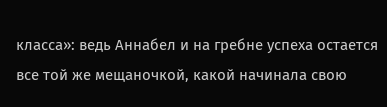класса»: ведь Аннабел и на гребне успеха остается все той же мещаночкой, какой начинала свою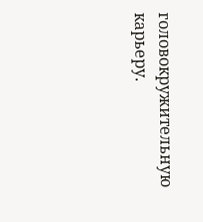головокружительную карьеру.